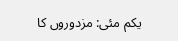یکم مئی: مزدوروں کا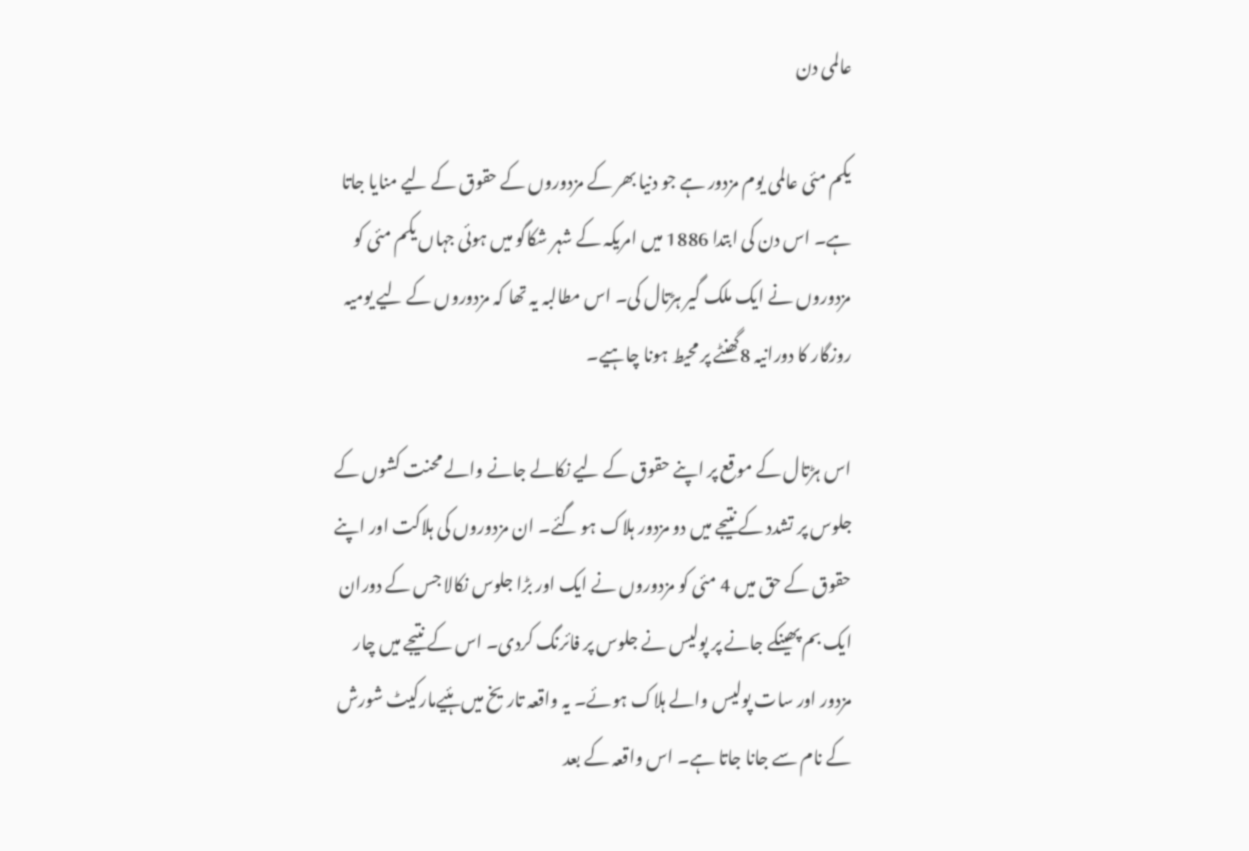عالمی دن

یکم مئی عالمی یوم مزدور ہے جو دنیا بھر کے مزدوروں کے حقوق کے لیے منایا جاتا ہے۔ اس دن کی ابتدا 1886 میں امریکہ کے شہر شکاگو میں ہوئی جہاں یکم مئی کو مزدوروں نے ایک ملک گیر ہڑتال کی۔ اس مطالبہ یہ تھا کہ مزدوروں کے لیے یومیہ روزگار کا دورانیہ 8گھنٹے پر محیط ہونا چاہیے۔

اس ہڑتال کے موقع پر اپنے حقوق کے لیے نکالے جانے والے محنت کشوں کے جلوس پر تشدد کے نتیجے میں دو مزدور ہلاک ہو گئے۔ ان مزدوروں کی ہلاکت اور اپنے حقوق کے حق میں 4 مئی کو مزدوروں نے ایک اور بڑا جلوس نکالا جس کے دوران ایک بم پھینکے جانے پر پولیس نے جلوس پر فائرنگ کردی۔ اس کے نتیجے میں چار مزدور اور سات پولیس والے ہلاک ہوئے۔ یہ واقعہ تاریخ میں ہئیےمارکیٹ شورش کے نام سے جانا جاتا ہے۔ اس واقعہ کے بعد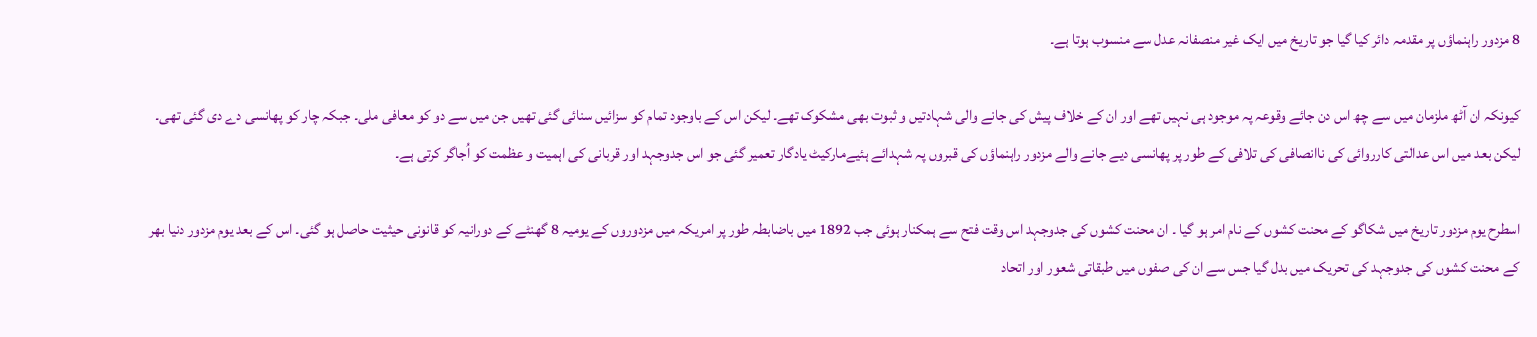8 مزدور راہنماؤں پر مقدمہ دائر کیا گیا جو تاریخ میں ایک غیر منصفانہ عدل سے منسوب ہوتا ہے۔

کیونکہ ان آٹھ ملزمان میں سے چھ اس دن جائے وقوعہ پہ موجود ہی نہیں تھے اور ان کے خلاف پیش کی جانے والی شہادتیں و ثبوت بھی مشکوک تھے۔ لیکن اس کے باوجود تمام کو سزائیں سنائی گئی تھیں جن میں سے دو کو معافی ملی۔ جبکہ چار کو پھانسی دے دی گئی تھی۔ لیکن بعد میں اس عدالتی کارروائی کی ناانصافی کی تلافی کے طور پر پھانسی دیے جانے والے مزدور راہنماؤں کی قبروں پہ شہدائے ہئیےمارکیٹ یادگار تعمیر گئی جو اس جدوجہد اور قربانی کی اہمیت و عظمت کو اُجاگر کرتی ہے۔

اسطرح یوم مزدور تاریخ میں شکاگو کے محنت کشوں کے نام امر ہو گیا ۔ ان محنت کشوں کی جدوجہد اس وقت فتح سے ہمکنار ہوئی جب 1892 میں باضابطہ طور پر امریکہ میں مزدوروں کے یومیہ 8 گھنٹے کے دورانیہ کو قانونی حیثیت حاصل ہو گئی۔ اس کے بعد یوم مزدور دنیا بھر کے محنت کشوں کی جدوجہد کی تحریک میں بدل گیا جس سے ان کی صفوں میں طبقاتی شعور اور اتحاد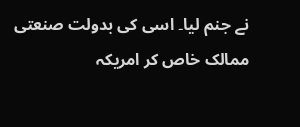نے جنم لیا۔ اسی کی بدولت صنعتی ممالک خاص کر امریکہ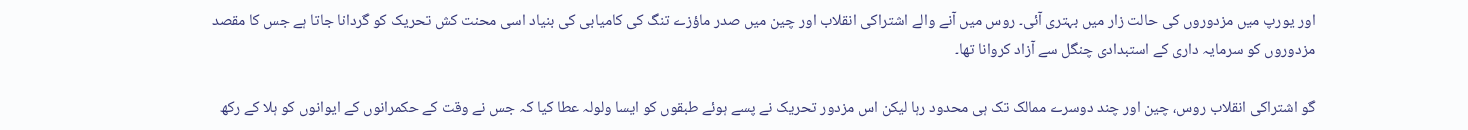اور یورپ میں مزدوروں کی حالت زار میں بہتری آئی۔ روس میں آنے والے اشتراکی انقلاب اور چین میں صدر ماؤزے تنگ کی کامیابی کی بنیاد اسی محنت کش تحریک کو گردانا جاتا ہے جس کا مقصد مزدوروں کو سرمایہ داری کے استبدادی چنگل سے آزاد کروانا تھا۔

گو اشتراکی انقلاب روس، چین اور چند دوسرے ممالک تک ہی محدود رہا لیکن اس مزدور تحریک نے پسے ہوئے طبقوں کو ایسا ولولہ عطا کیا کہ جس نے وقت کے حکمرانوں کے ایوانوں کو ہلا کے رکھ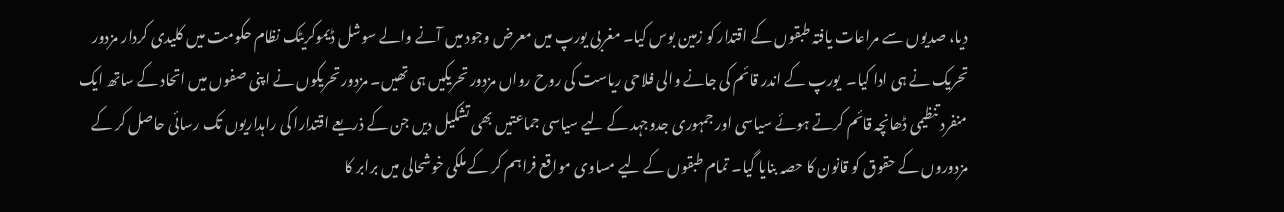دیا، صدیوں سے مراعات یافتہ طبقوں کے اقتدار کو زمین بوس کیا۔ مغربی یورپ میں معرض وجود میں آنے والے سوشل ڈیموکریٹک نظام حکومت میں کلیدی کردار مزدور تحریک نے ہی ادا کیا۔  یورپ کے اندر قائم کی جانے والی فلاحی ریاست کی روح رواں مزدور تحریکیں ہی تھیں۔ مزدور تحریکوں نے اپنی صفوں میں اتحاد کے ساتھ ایک منفرد تنظیمی ڈھانچہ قائم کرتے ہوئے سیاسی اور جمہوری جدوجہد کے لیے سیاسی جماعتیں بھی تشکیل دیں جن کے ذریعے اقتدارا کی راہداریوں تک رسائی حاصل کر کے مزدوروں کے حقوق کو قانون کا حصہ بنایا گیا۔ تمام طبقوں کے لیے مساوی مواقع فراہم کر کے ملکی خوشحالی میں برابر کا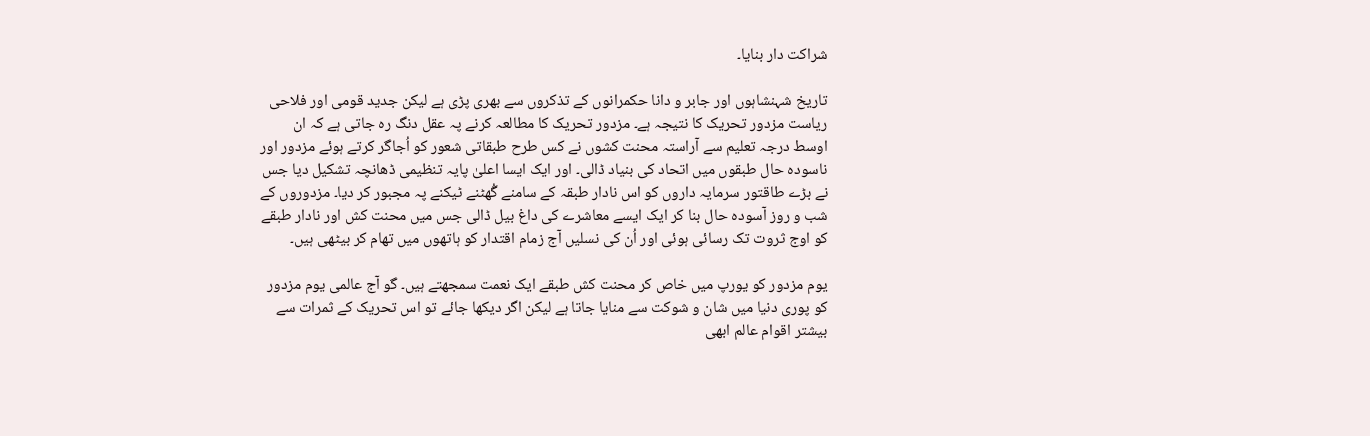شراکت دار بنایا۔

تاریخ شہنشاہوں اور جابر و دانا حکمرانوں کے تذکروں سے بھری پڑی ہے لیکن جدید قومی اور فلاحی ریاست مزدور تحریک کا نتیجہ ہے۔ مزدور تحریک کا مطالعہ کرنے پہ عقل دنگ رہ جاتی ہے کہ ان اوسط درجہ تعلیم سے آراستہ محنت کشوں نے کس طرح طبقاتی شعور کو اُجاگر کرتے ہوئے مزدور اور ناسودہ حال طبقوں میں اتحاد کی بنیاد ڈالی۔ اور ایک ایسا اعلیٰ پایہ تنظیمی ڈھانچہ تشکیل دیا جس نے بڑے طاقتور سرمایہ داروں کو اس نادار طبقہ کے سامنے گُھٹنے ٹیکنے پہ مجبور کر دیا۔ مزدوروں کے شب و روز آسودہ حال بنا کر ایک ایسے معاشرے کی داغ بیل ڈالی جس میں محنت کش اور نادار طبقے کو اوج ثروت تک رسائی ہوئی اور اُن کی نسلیں آج زمام اقتدار کو ہاتھوں میں تھام کر بیٹھی ہیں۔

یوم مزدور کو یورپ میں خاص کر محنت کش طبقے ایک نعمت سمجھتے ہیں۔ گو آج عالمی یوم مزدور کو پوری دنیا میں شان و شوکت سے منایا جاتا ہے لیکن اگر دیکھا جائے تو اس تحریک کے ثمرات سے بیشتر اقوام عالم ابھی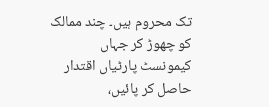تک محروم ہیں۔ چند ممالک کو چھوڑ کر جہاں کیمونسٹ پارٹیاں اقتدار حاصل کر پائیں،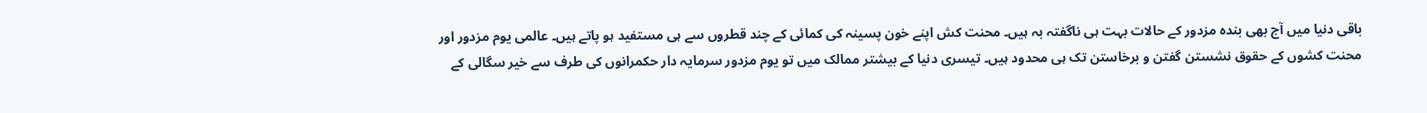باقی دنیا میں آج بھی بندہ مزدور کے حالات بہت ہی ناگفتہ بہ ہیں۔ محنت کش اپنے خون پسینہ کی کمائی کے چند قطروں سے ہی مستفید ہو پاتے ہیں۔ عالمی یوم مزدور اور محنت کشوں کے حقوق نشستن گفتن و برخاستن تک ہی محدود ہیں۔ تیسری دنیا کے بیشتر ممالک میں تو یوم مزدور سرمایہ دار حکمرانوں کی طرف سے خیر سگالی کے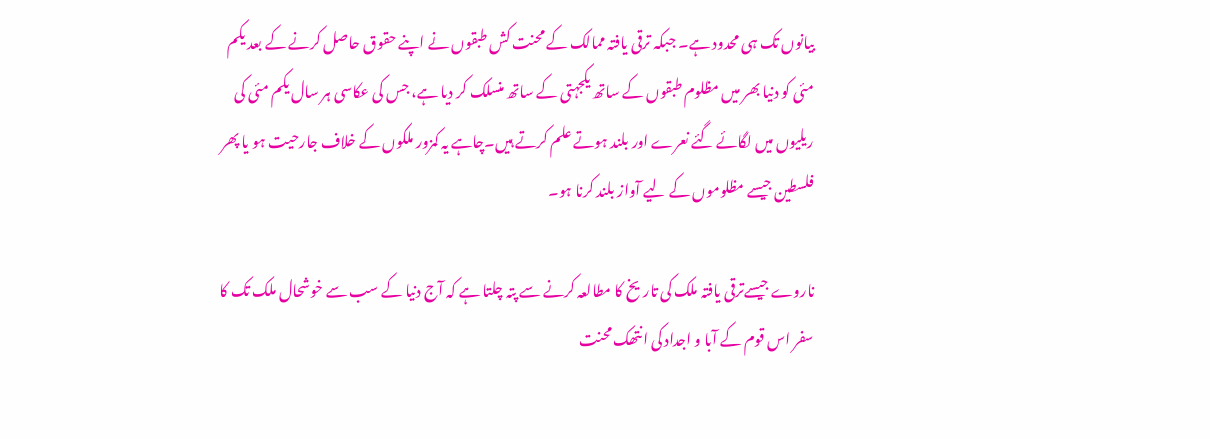بیانوں تک ہی محدود ہے۔ جبکہ ترقی یافتہ ممالک کے محنت کش طبقوں نے اپنے حقوق حاصل کرنے کے بعد یکم مئی کو دنیا بھر میں مظلوم طبقوں کے ساتھ یکجہتی کے ساتھ منسلک کر دیا ہے، جس کی عکاسی ہر سال یکم مئی کی ریلیوں میں لگائے گئے نعرے اور بلند ہوتے علم کرتے ہیں۔چاہے یہ کمزور ملکوں کے خلاف جارحیت ہو یا پھر فلسطین جیسے مظلوموں کے لیے آواز بلند کرنا ہو۔

ناروے جیسےترقی یافتہ ملک کی تاریخ کا مطالعہ کرنے سے پتہ چلتا ہے کہ آج دنیا کے سب سے خوشحال ملک تک کا سفر اس قوم کے آبا و اجداد کی انتھک محنت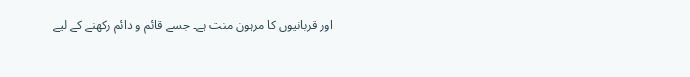اور قربانیوں کا مرہون منت ہے۔ جسے قائم و دائم رکھنے کے لیے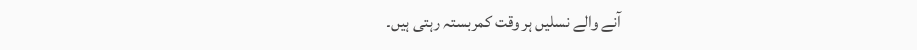آنے والے نسلیں ہر وقت کمربستہ رہتی ہیں۔